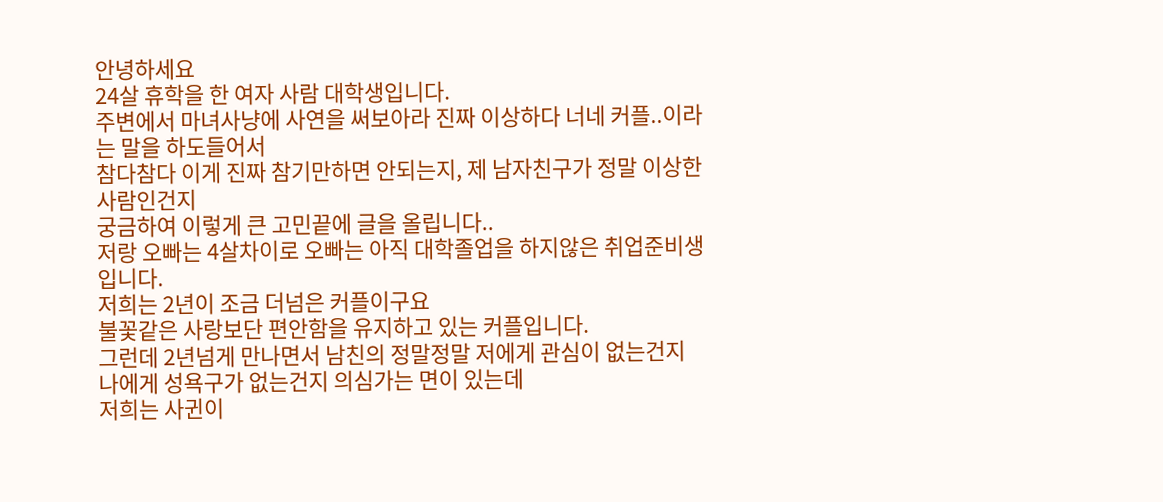안녕하세요
24살 휴학을 한 여자 사람 대학생입니다.
주변에서 마녀사냥에 사연을 써보아라 진짜 이상하다 너네 커플..이라는 말을 하도들어서
참다참다 이게 진짜 참기만하면 안되는지, 제 남자친구가 정말 이상한사람인건지
궁금하여 이렇게 큰 고민끝에 글을 올립니다..
저랑 오빠는 4살차이로 오빠는 아직 대학졸업을 하지않은 취업준비생입니다.
저희는 2년이 조금 더넘은 커플이구요
불꽃같은 사랑보단 편안함을 유지하고 있는 커플입니다.
그런데 2년넘게 만나면서 남친의 정말정말 저에게 관심이 없는건지
나에게 성욕구가 없는건지 의심가는 면이 있는데
저희는 사귄이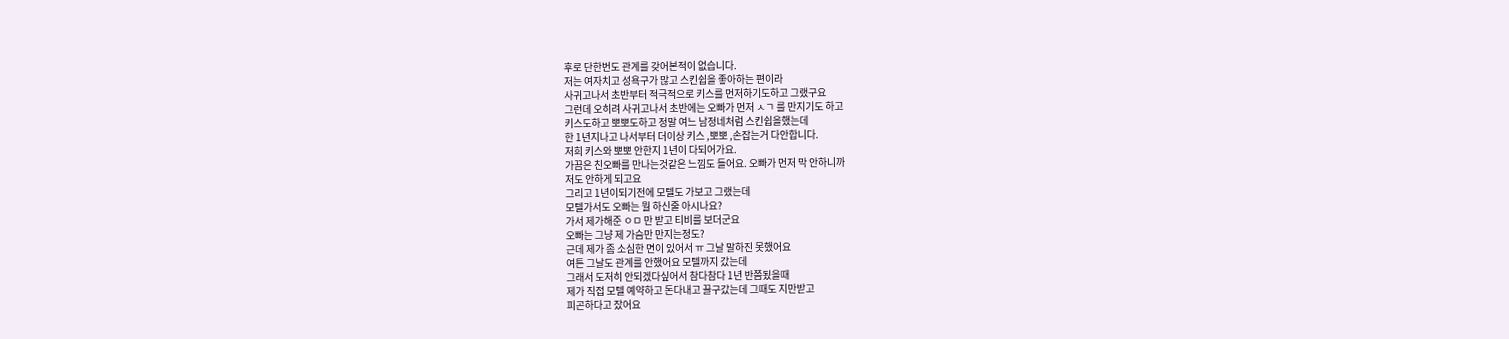후로 단한번도 관계를 갖어본적이 없습니다.
저는 여자치고 성욕구가 많고 스킨쉽을 좋아하는 편이라
사귀고나서 초반부터 적극적으로 키스를 먼저하기도하고 그랬구요
그런데 오히려 사귀고나서 초반에는 오빠가 먼저 ㅅㄱ 를 만지기도 하고
키스도하고 뽀뽀도하고 정말 여느 남정네처럼 스킨쉽을했는데
한 1년지나고 나서부터 더이상 키스 ,뽀뽀 ,손잡는거 다안합니다.
저희 키스와 뽀뽀 안한지 1년이 다되어가요.
가끔은 친오빠를 만나는것같은 느낌도 들어요. 오빠가 먼저 막 안하니까
저도 안하게 되고요
그리고 1년이되기전에 모텔도 가보고 그랬는데
모텔가서도 오빠는 뭘 하신줄 아시나요?
가서 제가해준 ㅇㅁ 만 받고 티비를 보더군요
오빠는 그냥 제 가슴만 만지는정도?
근데 제가 좀 소심한 면이 있어서 ㅠ 그날 말하진 못했어요
여튼 그날도 관계를 안했어요 모텔까지 갔는데
그래서 도저히 안되겠다싶어서 참다참다 1년 반쯤됬을때
제가 직접 모텔 예약하고 돈다내고 끌구갔는데 그때도 지만받고
피곤하다고 잤어요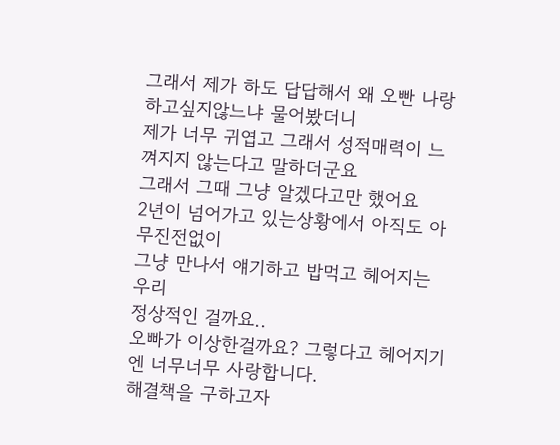그래서 제가 하도 답답해서 왜 오빤 나랑 하고싶지않느냐 물어봤더니
제가 너무 귀엽고 그래서 성적매력이 느껴지지 않는다고 말하더군요
그래서 그때 그냥 알겠다고만 했어요
2년이 넘어가고 있는상황에서 아직도 아무진전없이
그냥 만나서 얘기하고 밥먹고 헤어지는 우리
정상적인 걸까요..
오빠가 이상한걸까요? 그렇다고 헤어지기엔 너무너무 사랑합니다.
해결책을 구하고자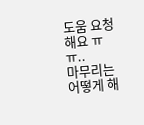도움 요청해요 ㅠㅠ..
마무리는 어떻게 해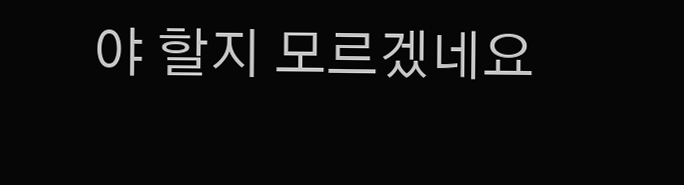야 할지 모르겠네요